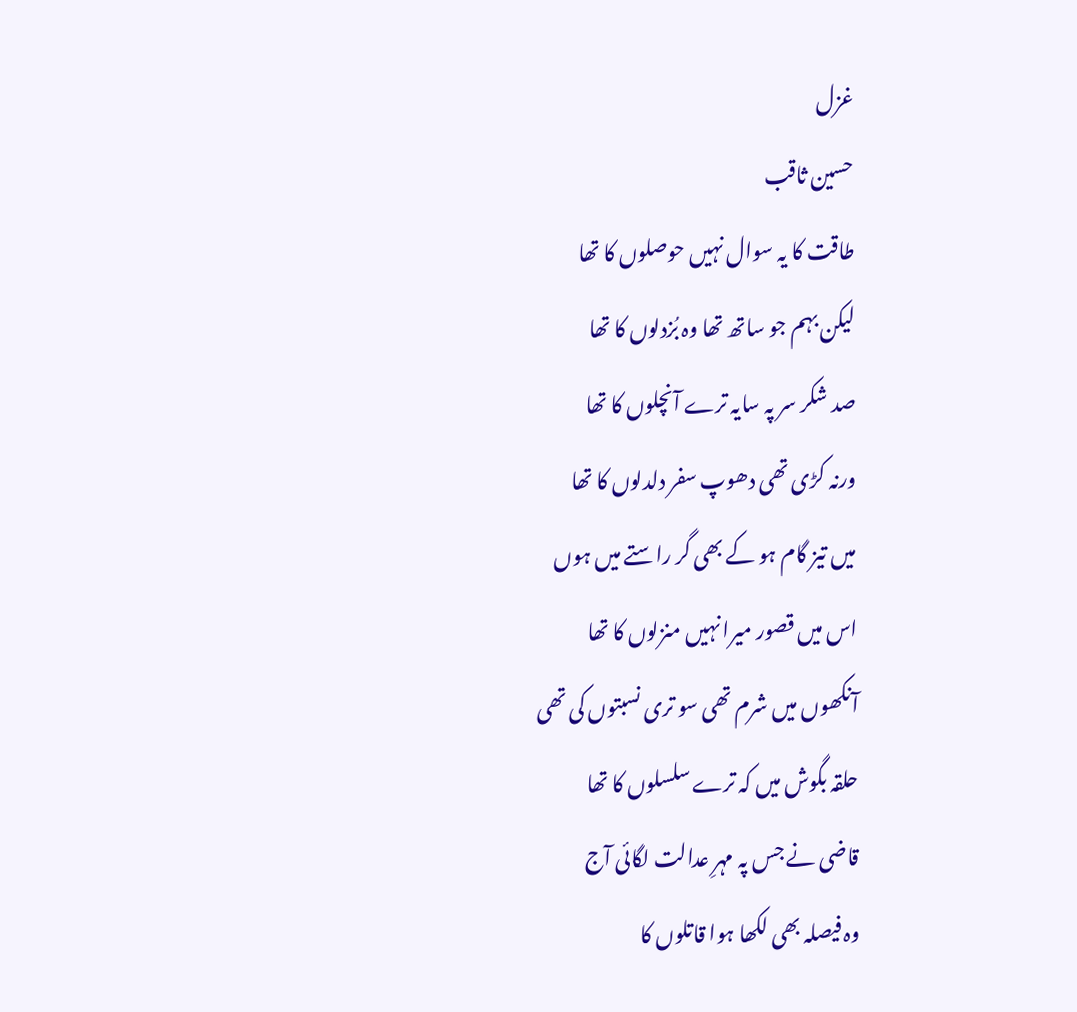غزل
حسین ثاقب
طاقت کا یہ سوال نہیں حوصلوں کا تھا
لیکن بہم جو ساتھ تھا وہ بُزدلوں کا تھا
صد شکر سر پہ سایہ ترے آنچلوں کا تھا
ورنہ کڑی تھی دھوپ سفر دلدلوں کا تھا
میں تیز گام ہو کے بھی گر راستے میں ہوں
اس میں قصور میرا نہیں منزلوں کا تھا
آنکھوں میں شرم تھی سو تری نسبتوں کی تھی
حلقہ بگوش میں کہ ترے سلسلوں کا تھا
قاضی نے جس پہ مہرِ عدالت لگائی آج
وہ فیصلہ بھی لکھا ہوا قاتلوں کا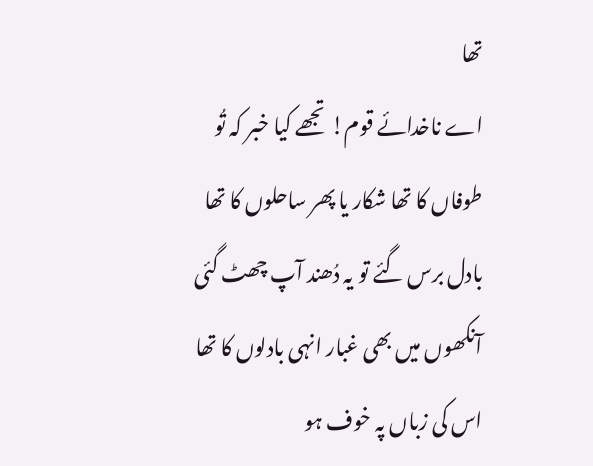تھا
اے ناخدائے قوم! تجھے کیا خبر کہ تُو
طوفاں کا تھا شکار یا پھر ساحلوں کا تھا
بادل برس گئے تو یہ دُھند آپ چھٹ گئی
آنکھوں میں بھی غبار انہی بادلوں کا تھا
اس کی زباں پہ خوف ہو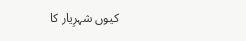کیوں شہرِیار کا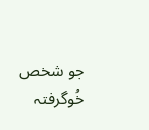جو شخص خُوگرفتہ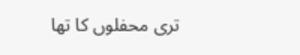تری محفلوں کا تھا